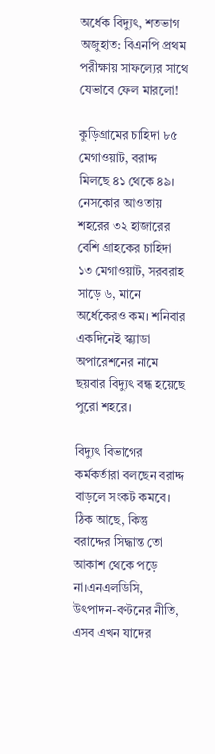অর্ধেক বিদ্যুৎ, শতভাগ অজুহাত: বিএনপি প্রথম পরীক্ষায় সাফল্যের সাথে যেভাবে ফেল মারলো!

কুড়িগ্রামের চাহিদা ৮৫ মেগাওয়াট, বরাদ্দ মিলছে ৪১ থেকে ৪৯। নেসকোর আওতায় শহরের ৩২ হাজারের বেশি গ্রাহকের চাহিদা ১৩ মেগাওয়াট, সরবরাহ সাড়ে ৬, মানে অর্ধেকেরও কম। শনিবার একদিনেই স্ক্যাডা অপারেশনের নামে ছয়বার বিদ্যুৎ বন্ধ হয়েছে পুরো শহরে।

বিদ্যুৎ বিভাগের কর্মকর্তারা বলছেন বরাদ্দ বাড়লে সংকট কমবে। ঠিক আছে, কিন্তু বরাদ্দের সিদ্ধান্ত তো আকাশ থেকে পড়ে না।এনএলডিসি, উৎপাদন-বণ্টনের নীতি, এসব এখন যাদের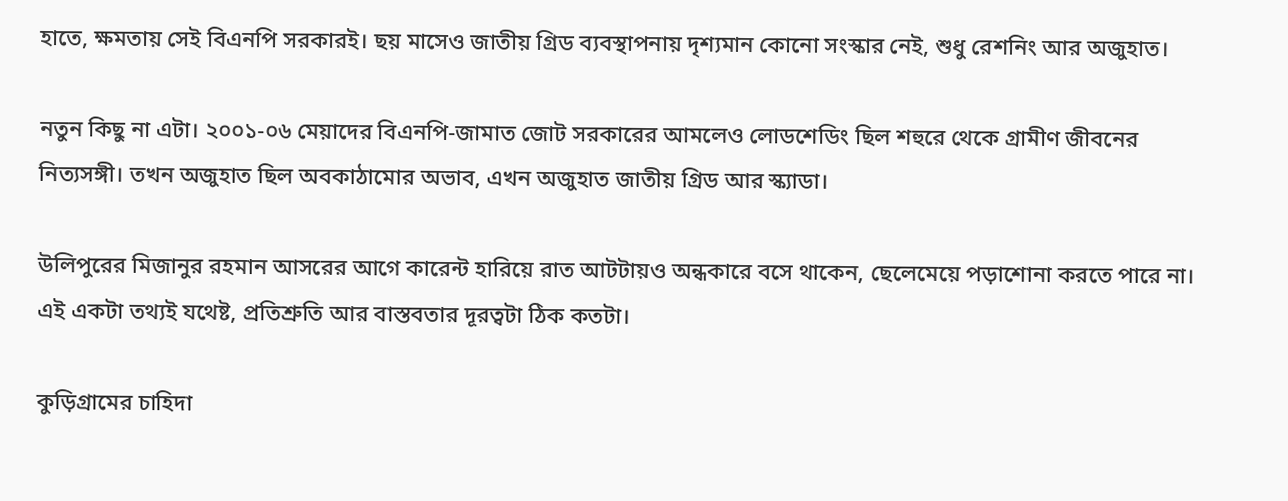হাতে, ক্ষমতায় সেই বিএনপি সরকারই। ছয় মাসেও জাতীয় গ্রিড ব্যবস্থাপনায় দৃশ্যমান কোনো সংস্কার নেই, শুধু রেশনিং আর অজুহাত।

নতুন কিছু না এটা। ২০০১-০৬ মেয়াদের বিএনপি-জামাত জোট সরকারের আমলেও লোডশেডিং ছিল শহুরে থেকে গ্রামীণ জীবনের নিত্যসঙ্গী। তখন অজুহাত ছিল অবকাঠামোর অভাব, এখন অজুহাত জাতীয় গ্রিড আর স্ক্যাডা।

উলিপুরের মিজানুর রহমান আসরের আগে কারেন্ট হারিয়ে রাত আটটায়ও অন্ধকারে বসে থাকেন, ছেলেমেয়ে পড়াশোনা করতে পারে না। এই একটা তথ্যই যথেষ্ট, প্রতিশ্রুতি আর বাস্তবতার দূরত্বটা ঠিক কতটা।

কুড়িগ্রামের চাহিদা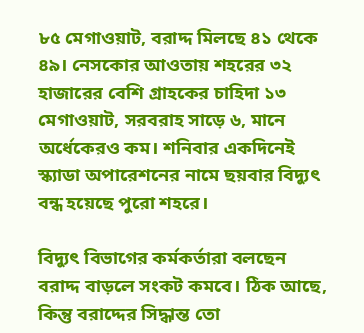৮৫ মেগাওয়াট, বরাদ্দ মিলছে ৪১ থেকে ৪৯। নেসকোর আওতায় শহরের ৩২ হাজারের বেশি গ্রাহকের চাহিদা ১৩ মেগাওয়াট, সরবরাহ সাড়ে ৬, মানে অর্ধেকেরও কম। শনিবার একদিনেই স্ক্যাডা অপারেশনের নামে ছয়বার বিদ্যুৎ বন্ধ হয়েছে পুরো শহরে।

বিদ্যুৎ বিভাগের কর্মকর্তারা বলছেন বরাদ্দ বাড়লে সংকট কমবে। ঠিক আছে, কিন্তু বরাদ্দের সিদ্ধান্ত তো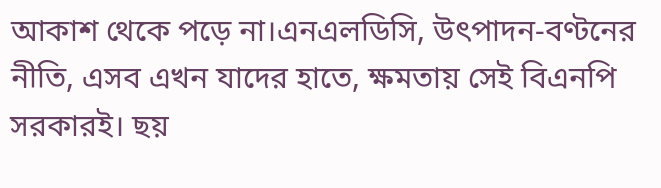আকাশ থেকে পড়ে না।এনএলডিসি, উৎপাদন-বণ্টনের নীতি, এসব এখন যাদের হাতে, ক্ষমতায় সেই বিএনপি সরকারই। ছয়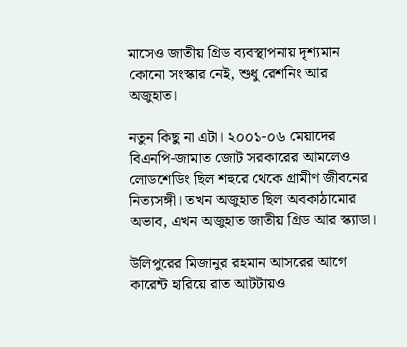মাসেও জাতীয় গ্রিড ব্যবস্থাপনায় দৃশ্যমান কোনো সংস্কার নেই, শুধু রেশনিং আর অজুহাত।

নতুন কিছু না এটা। ২০০১-০৬ মেয়াদের বিএনপি-জামাত জোট সরকারের আমলেও লোডশেডিং ছিল শহুরে থেকে গ্রামীণ জীবনের নিত্যসঙ্গী। তখন অজুহাত ছিল অবকাঠামোর অভাব, এখন অজুহাত জাতীয় গ্রিড আর স্ক্যাডা।

উলিপুরের মিজানুর রহমান আসরের আগে কারেন্ট হারিয়ে রাত আটটায়ও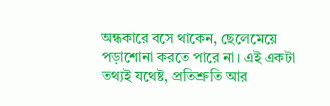অন্ধকারে বসে থাকেন, ছেলেমেয়ে পড়াশোনা করতে পারে না। এই একটা তথ্যই যথেষ্ট, প্রতিশ্রুতি আর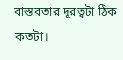বাস্তবতার দূরত্বটা ঠিক কতটা।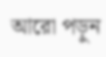আরো পড়ুন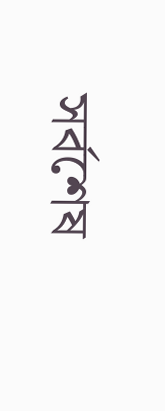সর্বশেষ